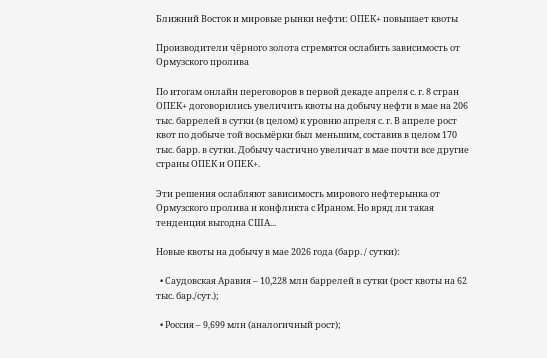Ближний Восток и мировые рынки нефти: ОПЕК+ повышает квоты

Производители чёрного золота стремятся ослабить зависимость от Ормузского пролива

По итогам онлайн переговоров в первой декаде апреля с. г. 8 стран ОПЕК+ договорились увеличить квоты на добычу нефти в мае на 206 тыс. баррелей в сутки (в целом) к уровню апреля с. г. В апреле рост квот по добыче той восьмёрки был меньшим, составив в целом 170 тыс. барр. в сутки. Добычу частично увеличат в мае почти все другие страны ОПЕК и ОПЕК+.

Эти решения ослабляют зависимость мирового нефтерынка от Ормузского пролива и конфликта с Ираном. Но вряд ли такая тенденция выгодна США...

Новые квоты на добычу в мае 2026 года (барр. / cутки):

  • Саудовская Аравия – 10,228 млн баррелей в сутки (рост квоты на 62 тыс. бар./сут.);

  • Россия – 9,699 млн (аналогичный рост);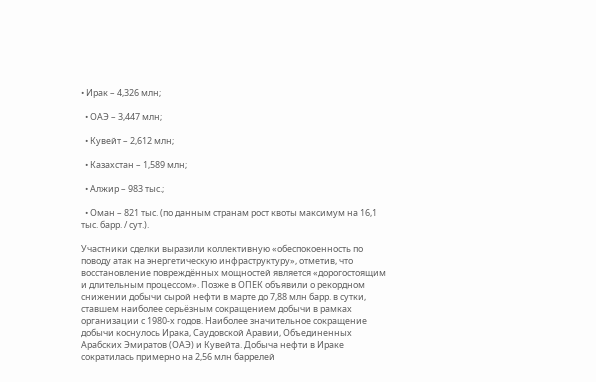• Ирак – 4,326 млн;

  • ОАЭ – 3,447 млн;

  • Кувейт – 2,612 млн;

  • Казахстан – 1,589 млн;

  • Алжир – 983 тыс.;

  • Оман – 821 тыс. (по данным странам рост квоты максимум на 16,1 тыс. барр. / сут.).

Участники сделки выразили коллективную «обеспокоенность по поводу атак на энергетическую инфраструктуру», отметив, что восстановление повреждённых мощностей является «дорогостоящим и длительным процессом». Позже в ОПЕК объявили о рекордном снижении добычи сырой нефти в марте до 7,88 млн барр. в сутки, ставшем наиболее серьёзным сокращением добычи в рамках организации с 1980-х годов. Наиболее значительное сокращение добычи коснулось Ирака, Саудовской Аравии, Объединенных Арабских Эмиратов (ОАЭ) и Кувейта. Добыча нефти в Ираке сократилась примерно на 2,56 млн баррелей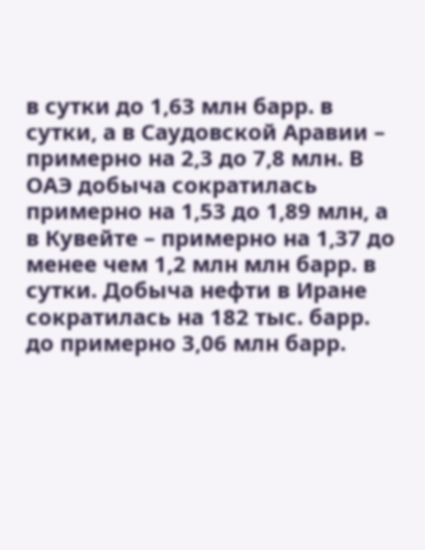в сутки до 1,63 млн барр. в сутки, а в Саудовской Аравии – примерно на 2,3 до 7,8 млн. В ОАЭ добыча сократилась примерно на 1,53 до 1,89 млн, а в Кувейте – примерно на 1,37 до менее чем 1,2 млн млн барр. в сутки. Добыча нефти в Иране сократилась на 182 тыс. барр. до примерно 3,06 млн барр.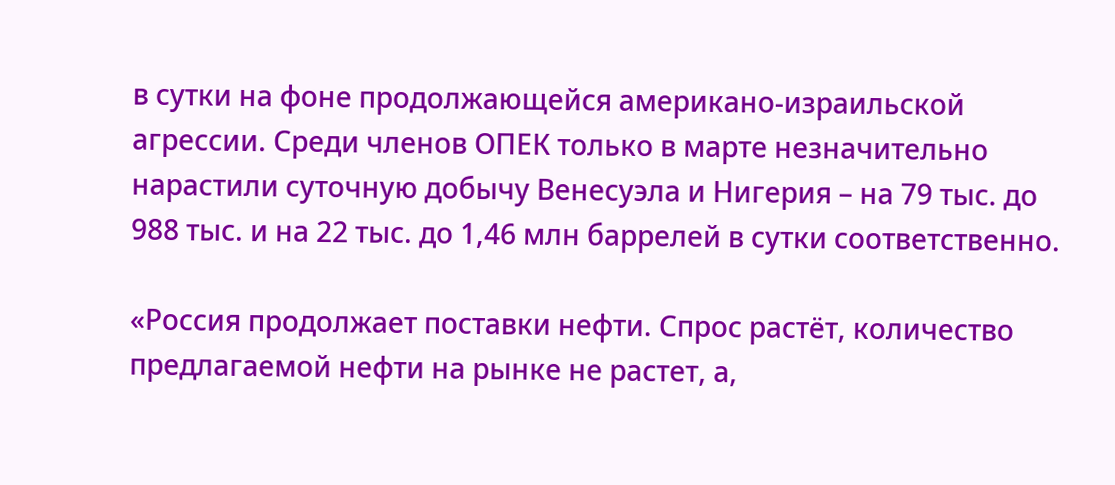в сутки на фоне продолжающейся американо-израильской агрессии. Среди членов ОПЕК только в марте незначительно нарастили суточную добычу Венесуэла и Нигерия – на 79 тыс. до 988 тыс. и на 22 тыс. до 1,46 млн баррелей в сутки соответственно.

«Россия продолжает поставки нефти. Спрос растёт, количество предлагаемой нефти на рынке не растет, а,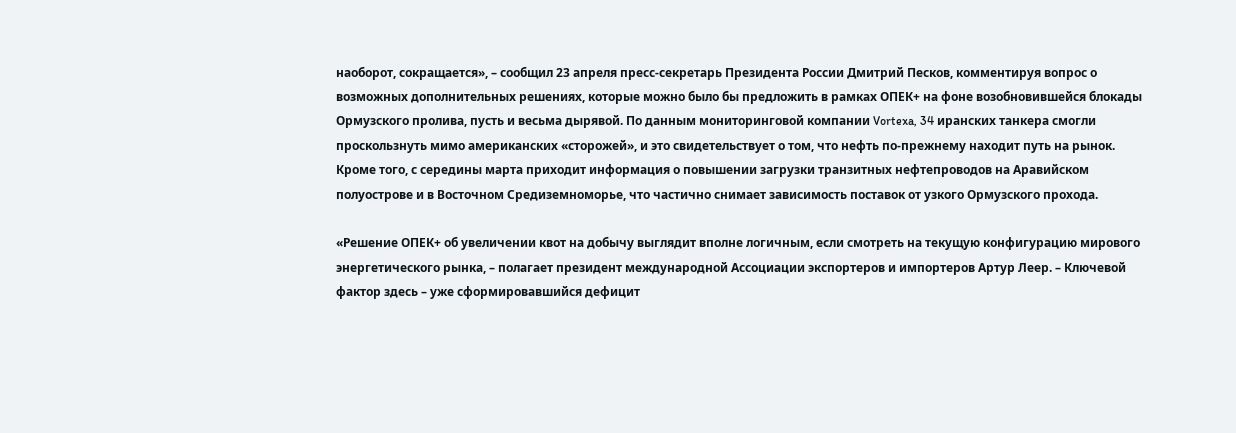наоборот, сокращается», – сообщил 23 апреля пресс-секретарь Президента России Дмитрий Песков, комментируя вопрос о возможных дополнительных решениях, которые можно было бы предложить в рамках ОПЕК+ на фоне возобновившейся блокады Ормузского пролива, пусть и весьма дырявой. По данным мониторинговой компании Vortexa, 34 иранских танкера смогли проскользнуть мимо американских «сторожей», и это свидетельствует о том, что нефть по-прежнему находит путь на рынок. Кроме того, с середины марта приходит информация о повышении загрузки транзитных нефтепроводов на Аравийском полуострове и в Восточном Средиземноморье, что частично снимает зависимость поставок от узкого Ормузского прохода.

«Решение ОПЕК+ об увеличении квот на добычу выглядит вполне логичным, если смотреть на текущую конфигурацию мирового энергетического рынка, – полагает президент международной Ассоциации экспортеров и импортеров Артур Леер. – Ключевой фактор здесь – уже сформировавшийся дефицит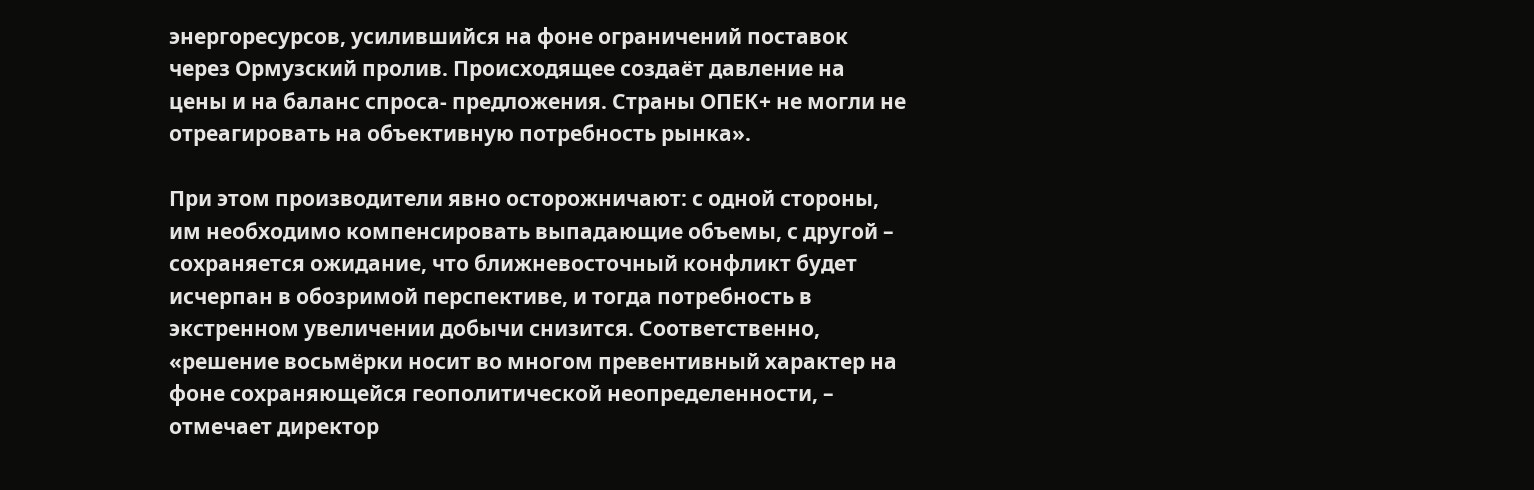энергоресурсов, усилившийся на фоне ограничений поставок через Ормузский пролив. Происходящее создаёт давление на цены и на баланс спроса- предложения. Страны ОПЕК+ не могли не отреагировать на объективную потребность рынка».

При этом производители явно осторожничают: с одной стороны, им необходимо компенсировать выпадающие объемы, с другой – сохраняется ожидание, что ближневосточный конфликт будет исчерпан в обозримой перспективе, и тогда потребность в экстренном увеличении добычи снизится. Соответственно, «решение восьмёрки носит во многом превентивный характер на фоне сохраняющейся геополитической неопределенности, – отмечает директор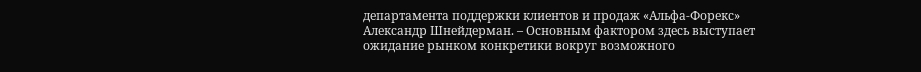департамента поддержки клиентов и продаж «Альфа-Форекс» Александр Шнейдерман. – Основным фактором здесь выступает ожидание рынком конкретики вокруг возможного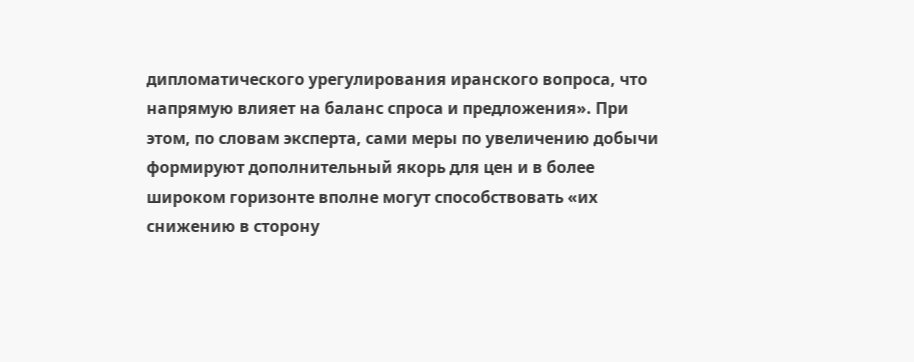дипломатического урегулирования иранского вопроса, что напрямую влияет на баланс спроса и предложения». При этом, по словам эксперта, сами меры по увеличению добычи формируют дополнительный якорь для цен и в более широком горизонте вполне могут способствовать «их снижению в сторону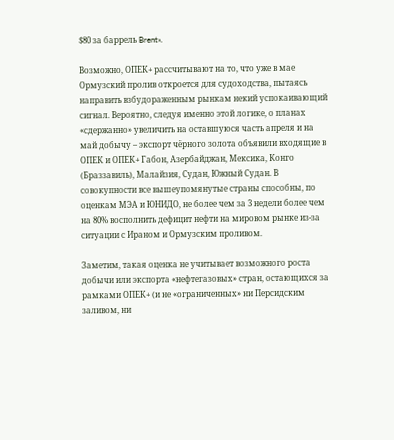$80 за баррель Brent».

Возможно, ОПЕК+ рассчитывают на то, что уже в мае Ормузский пролив откроется для судоходства, пытаясь направить взбудораженным рынкам некий успокаивающий сигнал. Вероятно, следуя именно этой логике, о планах «сдержанно» увеличить на оставшуюся часть апреля и на май добычу – экспорт чёрного золота объявили входящие в ОПЕК и ОПЕК+ Габон, Азербайджан, Мексика, Конго (Браззавиль), Малайзия, Судан, Южный Судан. В совокупности все вышеупомянутые страны способны, по оценкам МЭА и ЮНИДО, не более чем за 3 недели более чем на 80% восполнить дефицит нефти на мировом рынке из-за ситуации с Ираном и Ормузским проливом.

Заметим, такая оценка не учитывает возможного роста добычи или экспорта «нефтегазовых» стран, остающихся за рамками ОПЕК+ (и не «ограниченных» ни Персидским заливом, ни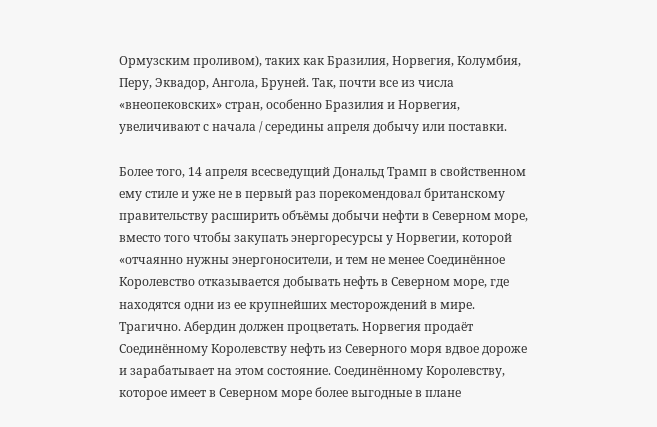Ормузским проливом), таких как Бразилия, Норвегия, Колумбия, Перу, Эквадор, Ангола, Бруней. Так, почти все из числа «внеопековских» стран, особенно Бразилия и Норвегия, увеличивают с начала / середины апреля добычу или поставки.

Более того, 14 апреля всесведущий Дональд Трамп в свойственном ему стиле и уже не в первый раз порекомендовал британскому правительству расширить объёмы добычи нефти в Северном море, вместо того чтобы закупать энергоресурсы у Норвегии, которой «отчаянно нужны энергоносители, и тем не менее Соединённое Королевство отказывается добывать нефть в Северном море, где находятся одни из ее крупнейших месторождений в мире. Трагично. Абердин должен процветать. Норвегия продаёт Соединённому Королевству нефть из Северного моря вдвое дороже и зарабатывает на этом состояние. Соединённому Королевству, которое имеет в Северном море более выгодные в плане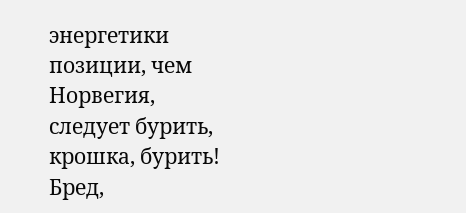энергетики позиции, чем Норвегия, следует бурить, крошка, бурить! Бред,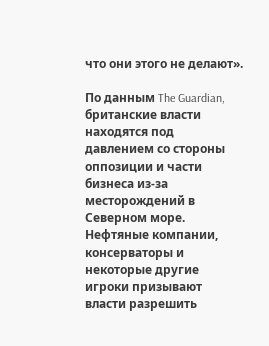что они этого не делают».

По данным The Guardian, британские власти находятся под давлением со стороны оппозиции и части бизнеса из-за месторождений в Северном море. Нефтяные компании, консерваторы и некоторые другие игроки призывают власти разрешить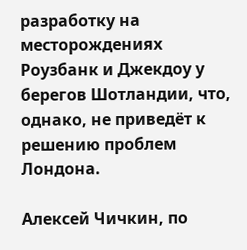разработку на месторождениях Роузбанк и Джекдоу у берегов Шотландии, что, однако, не приведёт к решению проблем Лондона.

Алексей Чичкин, по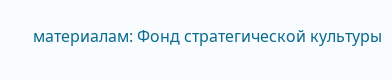материалам: Фонд стратегической культуры